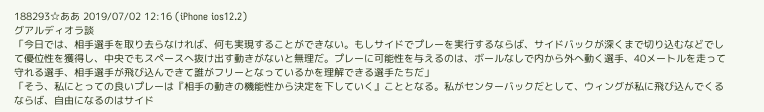188293☆ああ 2019/07/02 12:16 (iPhone ios12.2)
グアルディオラ談
「今日では、相手選手を取り去らなければ、何も実現することができない。もしサイドでプレーを実行するならば、サイドバックが深くまで切り込むなどでして優位性を獲得し、中央でもスペースへ抜け出す動きがないと無理だ。プレーに可能性を与えるのは、ボールなしで内から外へ動く選手、40メートルを走って守れる選手、相手選手が飛び込んできて誰がフリーとなっているかを理解できる選手たちだ」
「そう、私にとっての良いプレーは『相手の動きの機能性から決定を下していく』こととなる。私がセンターバックだとして、ウィングが私に飛び込んでくるならば、自由になるのはサイド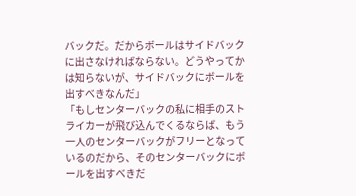バックだ。だからボールはサイドバックに出さなければならない。どうやってかは知らないが、サイドバックにボールを出すべきなんだ」
「もしセンターバックの私に相手のストライカーが飛び込んでくるならば、もう一人のセンターバックがフリーとなっているのだから、そのセンターバックにボールを出すべきだ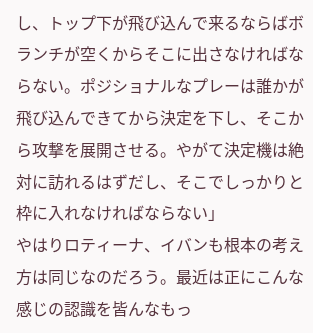し、トップ下が飛び込んで来るならばボランチが空くからそこに出さなければならない。ポジショナルなプレーは誰かが飛び込んできてから決定を下し、そこから攻撃を展開させる。やがて決定機は絶対に訪れるはずだし、そこでしっかりと枠に入れなければならない」
やはりロティーナ、イバンも根本の考え方は同じなのだろう。最近は正にこんな感じの認識を皆んなもっ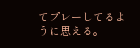てプレーしてるように思える。